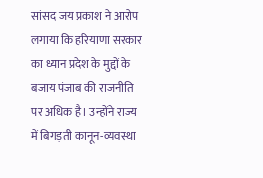सांसद जय प्रकाश ने आरोप लगाया कि हरियाणा सरकार का ध्यान प्रदेश के मुद्दों के बजाय पंजाब की राजनीति पर अधिक है। उन्होंने राज्य में बिगड़ती कानून-व्यवस्था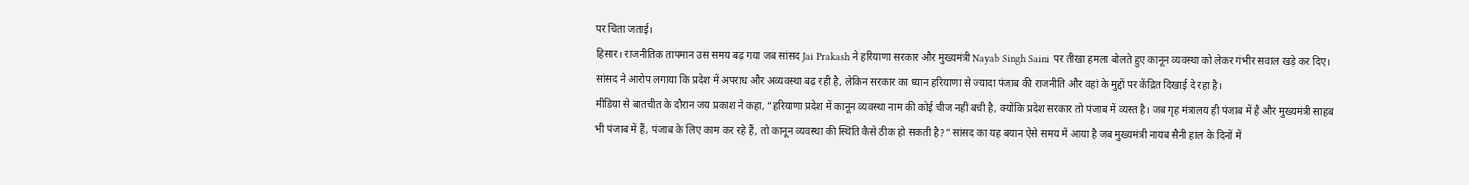पर चिंता जताई।
हिसार। राजनीतिक तापमान उस समय बढ़ गया जब सांसद Jai Prakash ने हरियाणा सरकार और मुख्यमंत्री Nayab Singh Saini पर तीखा हमला बोलते हुए कानून व्यवस्था को लेकर गंभीर सवाल खड़े कर दिए। सांसद ने आरोप लगाया कि प्रदेश में अपराध और अव्यवस्था बढ़ रही है, लेकिन सरकार का ध्यान हरियाणा से ज्यादा पंजाब की राजनीति और वहां के मुद्दों पर केंद्रित दिखाई दे रहा है।
मीडिया से बातचीत के दौरान जय प्रकाश ने कहा, “हरियाणा प्रदेश में कानून व्यवस्था नाम की कोई चीज नहीं बची है, क्योंकि प्रदेश सरकार तो पंजाब में व्यस्त है। जब गृह मंत्रालय ही पंजाब में है और मुख्यमंत्री साहब भी पंजाब में हैं, पंजाब के लिए काम कर रहे हैं, तो कानून व्यवस्था की स्थिति कैसे ठीक हो सकती है?” सांसद का यह बयान ऐसे समय में आया है जब मुख्यमंत्री नायब सैनी हाल के दिनों में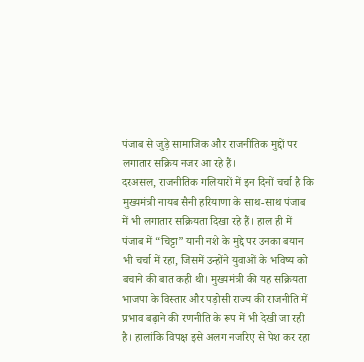पंजाब से जुड़े सामाजिक और राजनीतिक मुद्दों पर लगातार सक्रिय नजर आ रहे हैं।
दरअसल, राजनीतिक गलियारों में इन दिनों चर्चा है कि मुख्यमंत्री नायब सैनी हरियाणा के साथ-साथ पंजाब में भी लगातार सक्रियता दिखा रहे हैं। हाल ही में पंजाब में “चिट्टा” यानी नशे के मुद्दे पर उनका बयान भी चर्चा में रहा, जिसमें उन्होंने युवाओं के भविष्य को बचाने की बात कही थी। मुख्यमंत्री की यह सक्रियता भाजपा के विस्तार और पड़ोसी राज्य की राजनीति में प्रभाव बढ़ाने की रणनीति के रूप में भी देखी जा रही है। हालांकि विपक्ष इसे अलग नजरिए से पेश कर रहा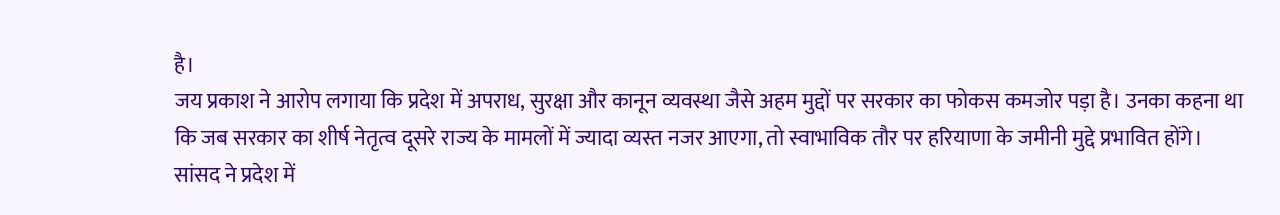है।
जय प्रकाश ने आरोप लगाया कि प्रदेश में अपराध, सुरक्षा और कानून व्यवस्था जैसे अहम मुद्दों पर सरकार का फोकस कमजोर पड़ा है। उनका कहना था कि जब सरकार का शीर्ष नेतृत्व दूसरे राज्य के मामलों में ज्यादा व्यस्त नजर आएगा, तो स्वाभाविक तौर पर हरियाणा के जमीनी मुद्दे प्रभावित होंगे। सांसद ने प्रदेश में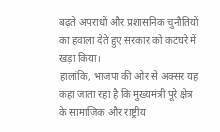बढ़ते अपराधों और प्रशासनिक चुनौतियों का हवाला देते हुए सरकार को कटघरे में खड़ा किया।
हालांकि, भाजपा की ओर से अक्सर यह कहा जाता रहा है कि मुख्यमंत्री पूरे क्षेत्र के सामाजिक और राष्ट्रीय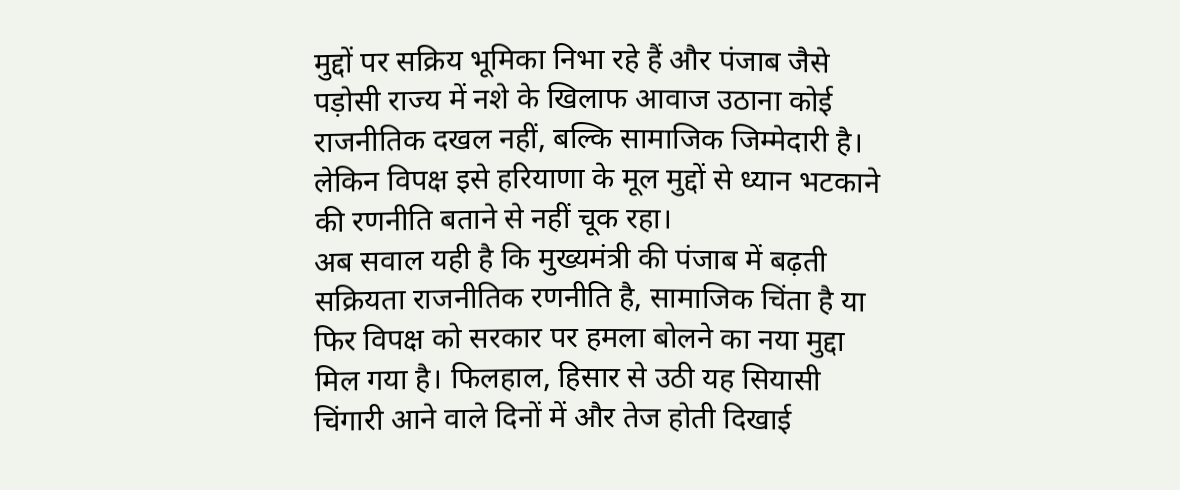मुद्दों पर सक्रिय भूमिका निभा रहे हैं और पंजाब जैसे पड़ोसी राज्य में नशे के खिलाफ आवाज उठाना कोई राजनीतिक दखल नहीं, बल्कि सामाजिक जिम्मेदारी है। लेकिन विपक्ष इसे हरियाणा के मूल मुद्दों से ध्यान भटकाने की रणनीति बताने से नहीं चूक रहा।
अब सवाल यही है कि मुख्यमंत्री की पंजाब में बढ़ती सक्रियता राजनीतिक रणनीति है, सामाजिक चिंता है या फिर विपक्ष को सरकार पर हमला बोलने का नया मुद्दा मिल गया है। फिलहाल, हिसार से उठी यह सियासी चिंगारी आने वाले दिनों में और तेज होती दिखाई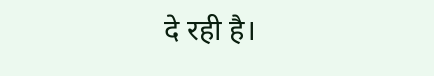दे रही है।